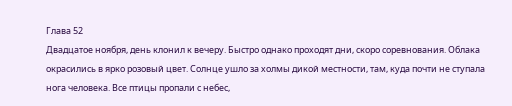Глава 52
Двадцатое ноября, день клонил к вечеру. Быстро однако проходят дни, скоро соревнования. Облака окрасились в ярко розовый цвет. Солнце ушло за холмы дикой местности, там, куда почти не ступала нога человека. Все птицы пропали с небес,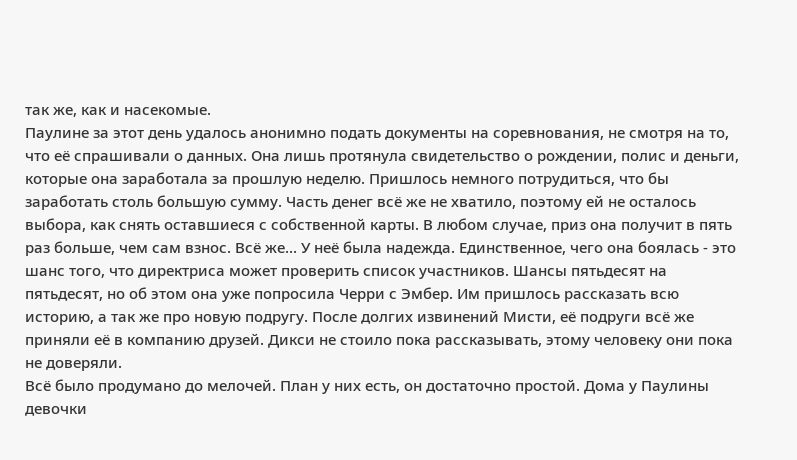так же, как и насекомые.
Паулине за этот день удалось анонимно подать документы на соревнования, не смотря на то, что её спрашивали о данных. Она лишь протянула свидетельство о рождении, полис и деньги, которые она заработала за прошлую неделю. Пришлось немного потрудиться, что бы заработать столь большую сумму. Часть денег всё же не хватило, поэтому ей не осталось выбора, как снять оставшиеся с собственной карты. В любом случае, приз она получит в пять раз больше, чем сам взнос. Всё же... У неё была надежда. Единственное, чего она боялась - это шанс того, что директриса может проверить список участников. Шансы пятьдесят на пятьдесят, но об этом она уже попросила Черри с Эмбер. Им пришлось рассказать всю историю, а так же про новую подругу. После долгих извинений Мисти, её подруги всё же приняли её в компанию друзей. Дикси не стоило пока рассказывать, этому человеку они пока не доверяли.
Всё было продумано до мелочей. План у них есть, он достаточно простой. Дома у Паулины девочки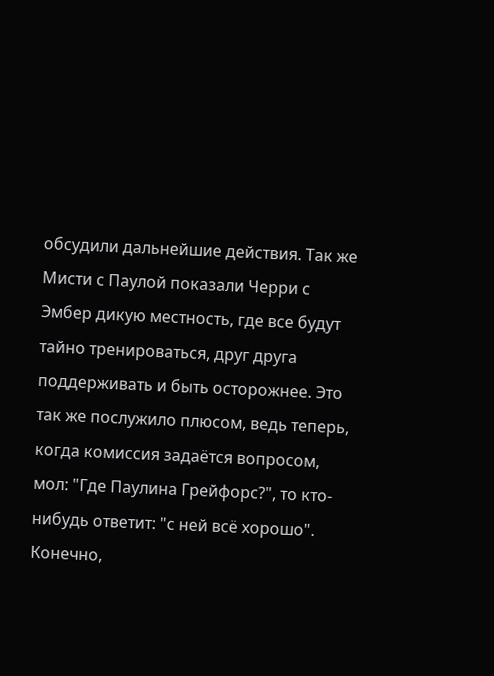обсудили дальнейшие действия. Так же Мисти с Паулой показали Черри с Эмбер дикую местность, где все будут тайно тренироваться, друг друга поддерживать и быть осторожнее. Это так же послужило плюсом, ведь теперь, когда комиссия задаётся вопросом, мол: "Где Паулина Грейфорс?", то кто-нибудь ответит: "с ней всё хорошо". Конечно,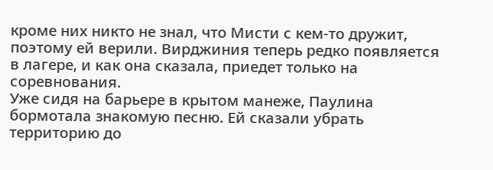кроме них никто не знал, что Мисти с кем-то дружит, поэтому ей верили. Вирджиния теперь редко появляется в лагере, и как она сказала, приедет только на соревнования.
Уже сидя на барьере в крытом манеже, Паулина бормотала знакомую песню. Ей сказали убрать территорию до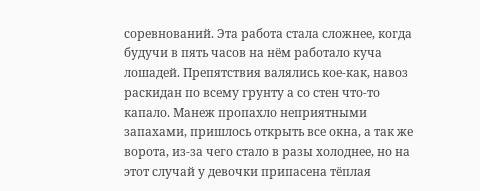соревнований. Эта работа стала сложнее, когда будучи в пять часов на нём работало куча лошадей. Препятствия валялись кое-как, навоз раскидан по всему грунту а со стен что-то капало. Манеж пропахло неприятными запахами, пришлось открыть все окна, а так же ворота, из-за чего стало в разы холоднее, но на этот случай у девочки припасена тёплая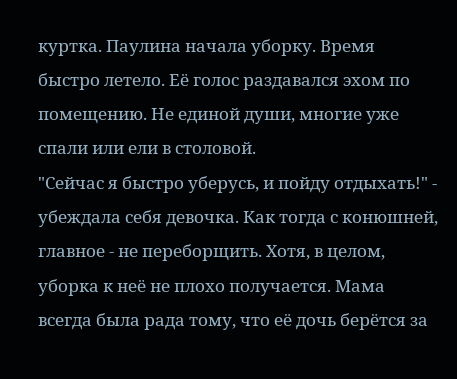куртка. Паулина начала уборку. Время быстро летело. Её голос раздавался эхом по помещению. Не единой души, многие уже спали или ели в столовой.
"Сейчас я быстро уберусь, и пойду отдыхать!" - убеждала себя девочка. Как тогда с конюшней, главное - не переборщить. Хотя, в целом, уборка к неё не плохо получается. Мама всегда была рада тому, что её дочь берётся за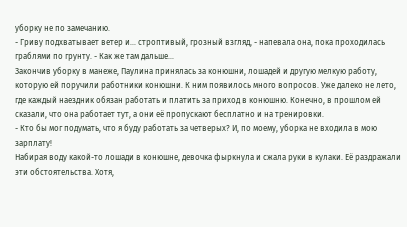уборку не по замечанию.
- Гриву подхватывает ветер и... строптивый, грозный взгляд, - напевала она, пока проходилась граблями по грунту. - Как же там дальше...
Закончив уборку в манеже, Паулина принялась за конюшни, лошадей и другую мелкую работу, которую ей поручили работники конюшни. К ним появилось много вопросов. Уже далеко не лето, где каждый наездник обязан работать и платить за приход в конюшню. Конечно, в прошлом ей сказали, что она работает тут, а они её пропускают бесплатно и на тренировки.
- Кто бы мог подумать, что я буду работать за четверых? И, по моему, уборка не входила в мою зарплату!
Набирая воду какой-то лошади в конюшне, девочка фыркнула и сжала руки в кулаки. Её раздражали эти обстоятельства. Хотя,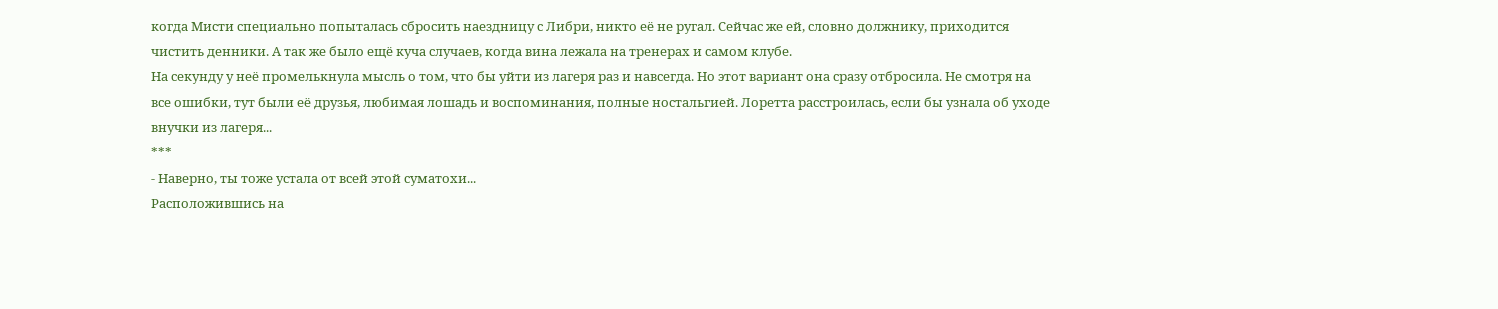когда Мисти специально попыталась сбросить наездницу с Либри, никто её не ругал. Сейчас же ей, словно должнику, приходится чистить денники. А так же было ещё куча случаев, когда вина лежала на тренерах и самом клубе.
На секунду у неё промелькнула мысль о том, что бы уйти из лагеря раз и навсегда. Но этот вариант она сразу отбросила. Не смотря на все ошибки, тут были её друзья, любимая лошадь и воспоминания, полные ностальгией. Лоретта расстроилась, если бы узнала об уходе внучки из лагеря...
***
- Наверно, ты тоже устала от всей этой суматохи...
Расположившись на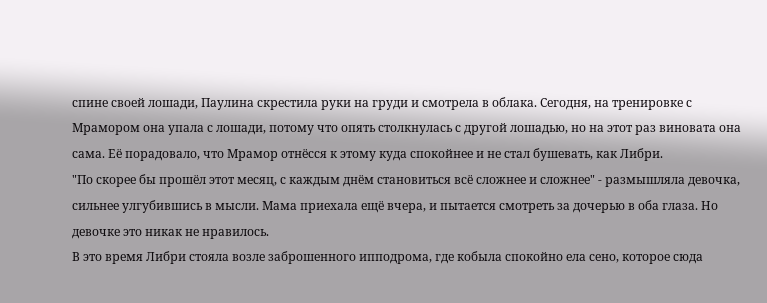спине своей лошади, Паулина скрестила руки на груди и смотрела в облака. Сегодня, на тренировке с Мрамором она упала с лошади, потому что опять столкнулась с другой лошадью, но на этот раз виновата она сама. Её порадовало, что Мрамор отнёсся к этому куда спокойнее и не стал бушевать, как Либри.
"По скорее бы прошёл этот месяц, с каждым днём становиться всё сложнее и сложнее" - размышляла девочка, сильнее улгубившись в мысли. Мама приехала ещё вчера, и пытается смотреть за дочерью в оба глаза. Но девочке это никак не нравилось.
В это время Либри стояла возле заброшенного ипподрома, где кобыла спокойно ела сено, которое сюда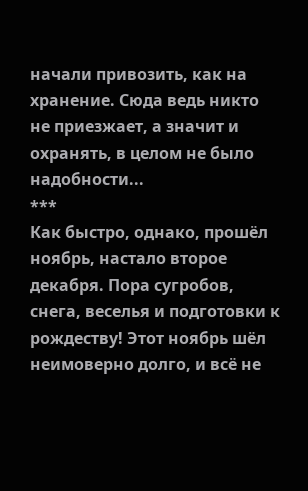начали привозить, как на хранение. Сюда ведь никто не приезжает, а значит и охранять, в целом не было надобности...
***
Как быстро, однако, прошёл ноябрь, настало второе декабря. Пора сугробов, снега, веселья и подготовки к рождеству! Этот ноябрь шёл неимоверно долго, и всё не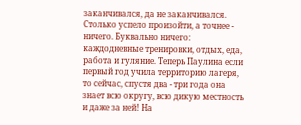заканчивался, да не заканчивался. Столько успело произойти, а точнее - ничего. Буквально ничего: каждодневные тренировки, отдых, еда, работа и гуляние. Теперь Паулина если первый год учила территорию лагеря, то сейчас, спустя два - три года она знает всю округу, всю дикую местность и даже за ней! На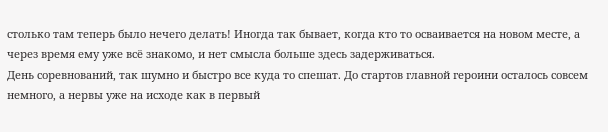столько там теперь было нечего делать! Иногда так бывает, когда кто то осваивается на новом месте, а через время ему уже всё знакомо, и нет смысла больше здесь задерживаться.
День соревнований, так шумно и быстро все куда то спешат. До стартов главной героини осталось совсем немного, а нервы уже на исходе как в первый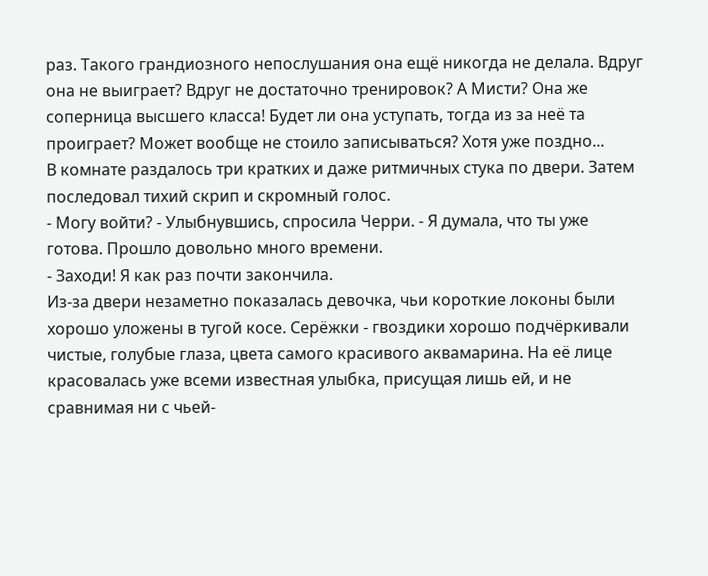раз. Такого грандиозного непослушания она ещё никогда не делала. Вдруг она не выиграет? Вдруг не достаточно тренировок? А Мисти? Она же соперница высшего класса! Будет ли она уступать, тогда из за неё та проиграет? Может вообще не стоило записываться? Хотя уже поздно...
В комнате раздалось три кратких и даже ритмичных стука по двери. Затем последовал тихий скрип и скромный голос.
- Могу войти? - Улыбнувшись, спросила Черри. - Я думала, что ты уже готова. Прошло довольно много времени.
- Заходи! Я как раз почти закончила.
Из-за двери незаметно показалась девочка, чьи короткие локоны были хорошо уложены в тугой косе. Серёжки - гвоздики хорошо подчёркивали чистые, голубые глаза, цвета самого красивого аквамарина. На её лице красовалась уже всеми известная улыбка, присущая лишь ей, и не сравнимая ни с чьей-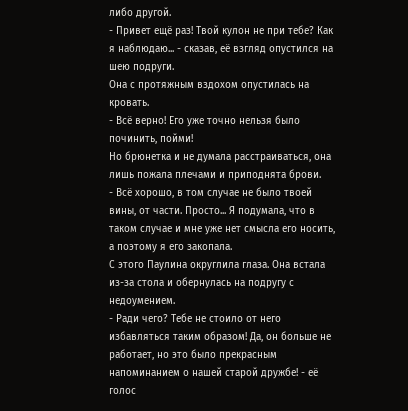либо другой.
- Привет ещё раз! Твой кулон не при тебе? Как я наблюдаю... - сказав, её взгляд опустился на шею подруги.
Она с протяжным вздохом опустилась на кровать.
- Всё верно! Его уже точно нельзя было починить, пойми!
Но брюнетка и не думала расстраиваться, она лишь пожала плечами и приподнята брови.
- Всё хорошо, в том случае не было твоей вины, от части. Просто... Я подумала, что в таком случае и мне уже нет смысла его носить, а поэтому я его закопала.
С этого Паулина округлила глаза. Она встала из-за стола и обернулась на подругу с недоумением.
- Ради чего? Тебе не стоило от него избавляться таким образом! Да, он больше не работает, но это было прекрасным напоминанием о нашей старой дружбе! - её голос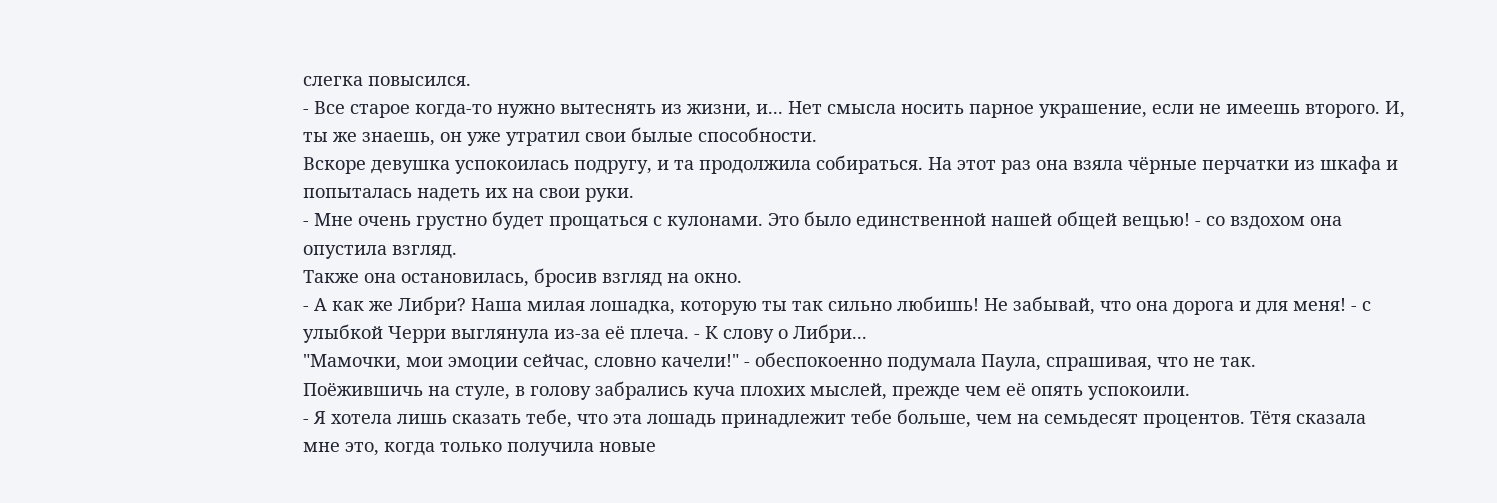слегка повысился.
- Все старое когда-то нужно вытеснять из жизни, и... Нет смысла носить парное украшение, если не имеешь второго. И, ты же знаешь, он уже утратил свои былые способности.
Вскоре девушка успокоилась подругу, и та продолжила собираться. На этот раз она взяла чёрные перчатки из шкафа и попыталась надеть их на свои руки.
- Мне очень грустно будет прощаться с кулонами. Это было единственной нашей общей вещью! - со вздохом она опустила взгляд.
Также она остановилась, бросив взгляд на окно.
- А как же Либри? Наша милая лошадка, которую ты так сильно любишь! Не забывай, что она дорога и для меня! - с улыбкой Черри выглянула из-за её плеча. - К слову о Либри...
"Мамочки, мои эмоции сейчас, словно качели!" - обеспокоенно подумала Паула, спрашивая, что не так.
Поёжившичь на стуле, в голову забрались куча плохих мыслей, прежде чем её опять успокоили.
- Я хотела лишь сказать тебе, что эта лошадь принадлежит тебе больше, чем на семьдесят процентов. Тётя сказала мне это, когда только получила новые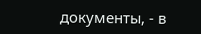документы, - в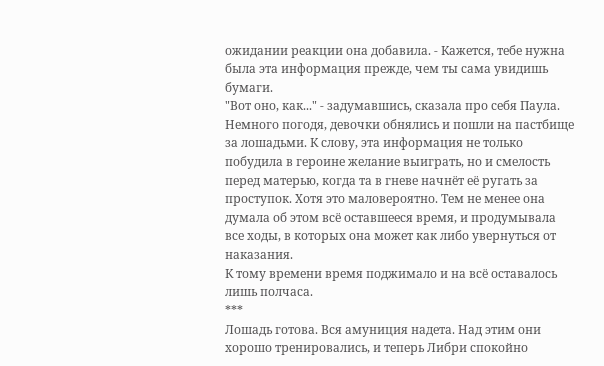ожидании реакции она добавила. - Кажется, тебе нужна была эта информация прежде, чем ты сама увидишь бумаги.
"Вот оно, как..." - задумавшись, сказала про себя Паула.
Немного погодя, девочки обнялись и пошли на пастбище за лошадьми. К слову, эта информация не только побудила в героине желание выиграть, но и смелость перед матерью, когда та в гневе начнёт её ругать за проступок. Хотя это маловероятно. Тем не менее она думала об этом всё оставшееся время, и продумывала все ходы, в которых она может как либо увернуться от наказания.
К тому времени время поджимало и на всё оставалось лишь полчаса.
***
Лошадь готова. Вся амуниция надета. Над этим они хорошо тренировались, и теперь Либри спокойно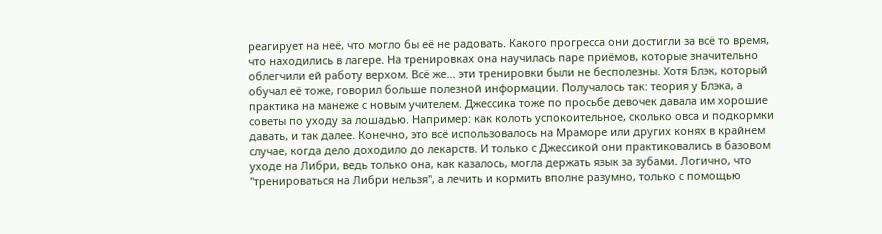реагирует на неё, что могло бы её не радовать. Какого прогресса они достигли за всё то время, что находились в лагере. На тренировках она научилась паре приёмов, которые значительно облегчили ей работу верхом. Всё же... эти тренировки были не бесполезны. Хотя Блэк, который обучал её тоже, говорил больше полезной информации. Получалось так: теория у Блэка, а практика на манеже с новым учителем. Джессика тоже по просьбе девочек давала им хорошие советы по уходу за лошадью. Например: как колоть успокоительное, сколько овса и подкормки давать, и так далее. Конечно, это всё использовалось на Мраморе или других конях в крайнем случае, когда дело доходило до лекарств. И только с Джессикой они практиковались в базовом уходе на Либри, ведь только она, как казалось, могла держать язык за зубами. Логично, что "тренироваться на Либри нельзя", а лечить и кормить вполне разумно, только с помощью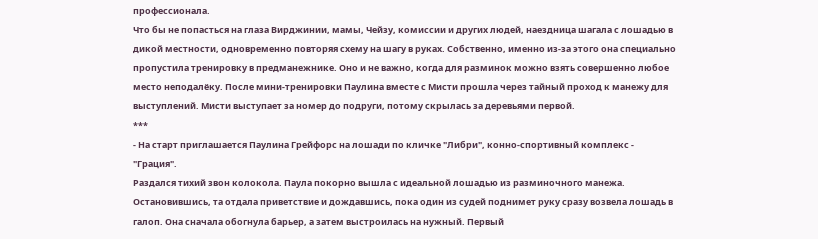профессионала.
Что бы не попасться на глаза Вирджинии, мамы, Чейзу, комиссии и других людей, наездница шагала с лошадью в дикой местности, одновременно повторяя схему на шагу в руках. Собственно, именно из-за этого она специально пропустила тренировку в предманежнике. Оно и не важно, когда для разминок можно взять совершенно любое место неподалёку. После мини-тренировки Паулина вместе с Мисти прошла через тайный проход к манежу для выступлений. Мисти выступает за номер до подруги, потому скрылась за деревьями первой.
***
- На старт приглашается Паулина Грейфорс на лошади по кличке "Либри", конно-спортивный комплекс - "Грация".
Раздался тихий звон колокола. Паула покорно вышла с идеальной лошадью из разминочного манежа. Остановившись, та отдала приветствие и дождавшись, пока один из судей поднимет руку сразу возвела лошадь в галоп. Она сначала обогнула барьер, а затем выстроилась на нужный. Первый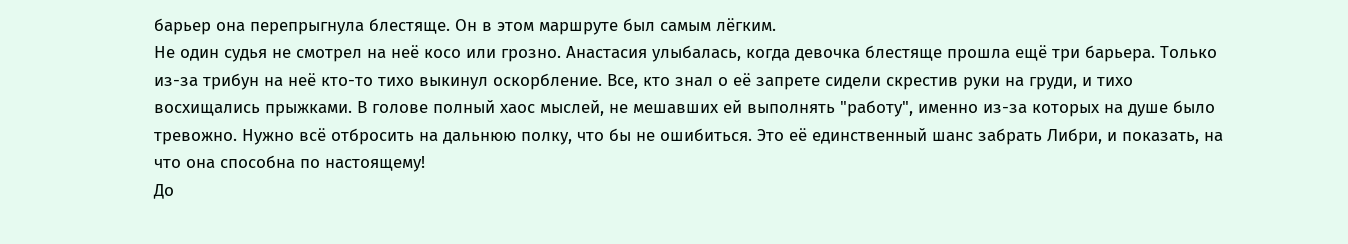барьер она перепрыгнула блестяще. Он в этом маршруте был самым лёгким.
Не один судья не смотрел на неё косо или грозно. Анастасия улыбалась, когда девочка блестяще прошла ещё три барьера. Только из-за трибун на неё кто-то тихо выкинул оскорбление. Все, кто знал о её запрете сидели скрестив руки на груди, и тихо восхищались прыжками. В голове полный хаос мыслей, не мешавших ей выполнять "работу", именно из-за которых на душе было тревожно. Нужно всё отбросить на дальнюю полку, что бы не ошибиться. Это её единственный шанс забрать Либри, и показать, на что она способна по настоящему!
До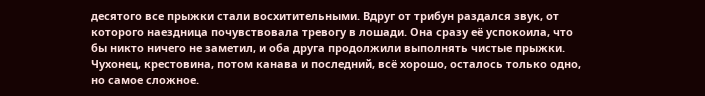десятого все прыжки стали восхитительными. Вдруг от трибун раздался звук, от которого наездница почувствовала тревогу в лошади. Она сразу её успокоила, что бы никто ничего не заметил, и оба друга продолжили выполнять чистые прыжки. Чухонец, крестовина, потом канава и последний, всё хорошо, осталось только одно, но самое сложное.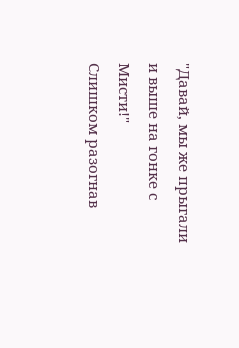"Давай, мы же прыгали и выше на гонке с Мисти!"
Слишком разогнав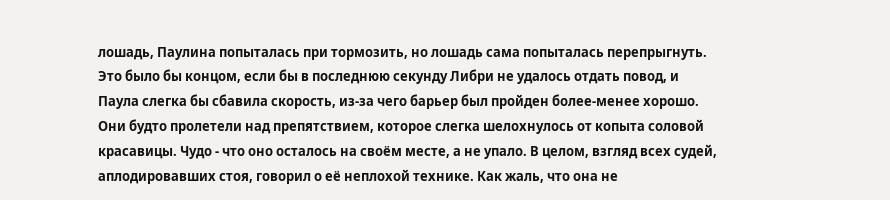лошадь, Паулина попыталась при тормозить, но лошадь сама попыталась перепрыгнуть. Это было бы концом, если бы в последнюю секунду Либри не удалось отдать повод, и Паула слегка бы сбавила скорость, из-за чего барьер был пройден более-менее хорошо. Они будто пролетели над препятствием, которое слегка шелохнулось от копыта соловой красавицы. Чудо - что оно осталось на своём месте, а не упало. В целом, взгляд всех судей, аплодировавших стоя, говорил о её неплохой технике. Как жаль, что она не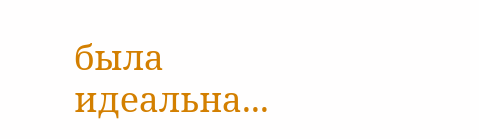была идеальна...